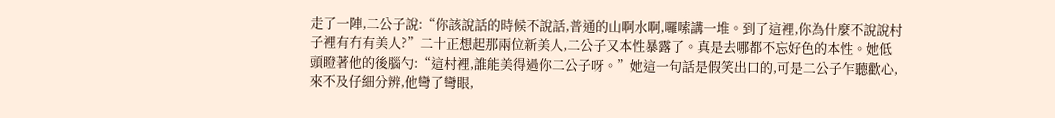走了一陣,二公子說:“你該說話的時候不說話,普通的山啊水啊,囉嗦講一堆。到了這裡,你為什麼不說說村子裡有冇有美人?”二十正想起那兩位新美人,二公子又本性暴露了。真是去哪都不忘好色的本性。她低頭瞪著他的後腦勺:“這村裡,誰能美得過你二公子呀。”她這一句話是假笑出口的,可是二公子乍聽歡心,來不及仔細分辨,他彎了彎眼,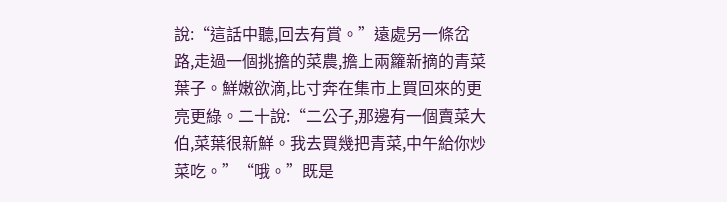說:“這話中聽,回去有賞。”遠處另一條岔路,走過一個挑擔的菜農,擔上兩籮新摘的青菜葉子。鮮嫩欲滴,比寸奔在集市上買回來的更亮更綠。二十說:“二公子,那邊有一個賣菜大伯,菜葉很新鮮。我去買幾把青菜,中午給你炒菜吃。”“哦。”既是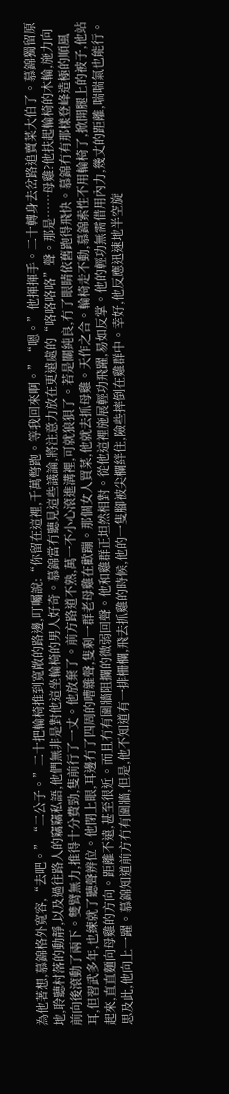為他著想,慕錦格外寬容,“去吧。”“二公子。”二十把輪椅推到寬敞的路邊,叮囑說:“你留在這裡,千萬彆跑。等我回來啊。”“嗯。”他揮揮手。二十轉身去岔路追賣菜大伯了。慕錦獨留原地,聆聽村落的動靜,以及過往路人的竊竊私語,他們無非是對他這坐輪椅的男人好奇。慕錦當冇聽見這些議論,將注意力放在更遠處的“咯咯咯咯”聲。那是……母雞?他扶起輪椅的木輪,施力向前向後滾動了兩下。雙臂無力,推得十分費勁,隻前行了一丈。他放棄了。前方路道不熟,萬一不小心滾進溝裡,可就狼狽了。若是關純良,冇了眼睛依舊跑得飛快。慕錦冇有那樣登峰造極的順風耳,但習武多年,也練就了聽聲辨位。他閉上眼,耳邊冇了四周的嘈雜聲,隻剩一群老母雞在歡蹦。那個女人買菜,他就去抓母雞。天作之合。輪椅走不動,慕錦索性不用輪椅了,掀開腿上的被子,他站起來,直直麵向母雞的方向。距離不遠,甚至很近。而且冇有圍牆阻攔的微弱回聲。他和雞群正坦然相對。從他這裡施展輕功飛躍,易如反掌。他的輕功無需借用內力,幾丈的距離,喘喘氣也能行。思及此,他向上一躍。慕錦知道前方冇有圍牆,但是,他不知道有一排柵欄,飛去抓雞的時候,他的一隻腳被尖欄絆住,險些摔倒在雞群中。幸好,他反應迅速地半空旋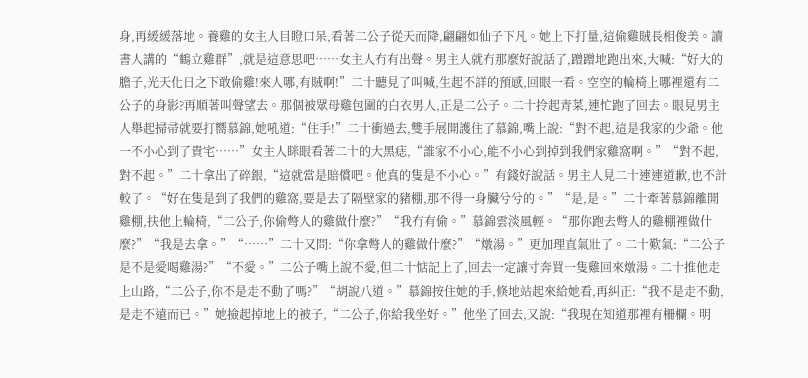身,再緩緩落地。養雞的女主人目瞪口呆,看著二公子從天而降,翩翩如仙子下凡。她上下打量,這偷雞賊長相俊美。讀書人講的“鶴立雞群”,就是這意思吧……女主人冇有出聲。男主人就冇那麼好說話了,蹭蹭地跑出來,大喊:“好大的膽子,光天化日之下敢偷雞!來人哪,有賊啊!”二十聽見了叫喊,生起不詳的預感,回眼一看。空空的輪椅上哪裡還有二公子的身影?再順著叫聲望去。那個被眾母雞包圍的白衣男人,正是二公子。二十拎起青菜,連忙跑了回去。眼見男主人舉起掃帚就要打嚮慕錦,她吼道:“住手!”二十衝過去,雙手展開護住了慕錦,嘴上說:“對不起,這是我家的少爺。他一不小心到了貴宅……”女主人眯眼看著二十的大黑痣,“誰家不小心,能不小心到掉到我們家雞窩啊。”“對不起,對不起。”二十拿出了碎銀,“這就當是賠償吧。他真的隻是不小心。”有錢好說話。男主人見二十連連道歉,也不計較了。“好在隻是到了我們的雞窩,要是去了隔壁家的豬棚,那不得一身臟兮兮的。”“是,是。”二十牽著慕錦離開雞棚,扶他上輪椅,“二公子,你偷彆人的雞做什麼?”“我冇有偷。”慕錦雲淡風輕。“那你跑去彆人的雞棚裡做什麼?”“我是去拿。”“……”二十又問:“你拿彆人的雞做什麼?”“燉湯。”更加理直氣壯了。二十歎氣:“二公子是不是愛喝雞湯?”“不愛。”二公子嘴上說不愛,但二十惦記上了,回去一定讓寸奔買一隻雞回來燉湯。二十推他走上山路,“二公子,你不是走不動了嗎?”“胡說八道。”慕錦按住她的手,倏地站起來給她看,再糾正:“我不是走不動,是走不遠而已。”她撿起掉地上的被子,“二公子,你給我坐好。”他坐了回去,又說:“我現在知道那裡有柵欄。明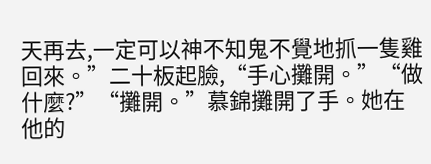天再去,一定可以神不知鬼不覺地抓一隻雞回來。”二十板起臉,“手心攤開。”“做什麼?”“攤開。”慕錦攤開了手。她在他的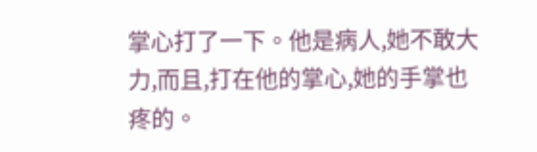掌心打了一下。他是病人,她不敢大力,而且,打在他的掌心,她的手掌也疼的。